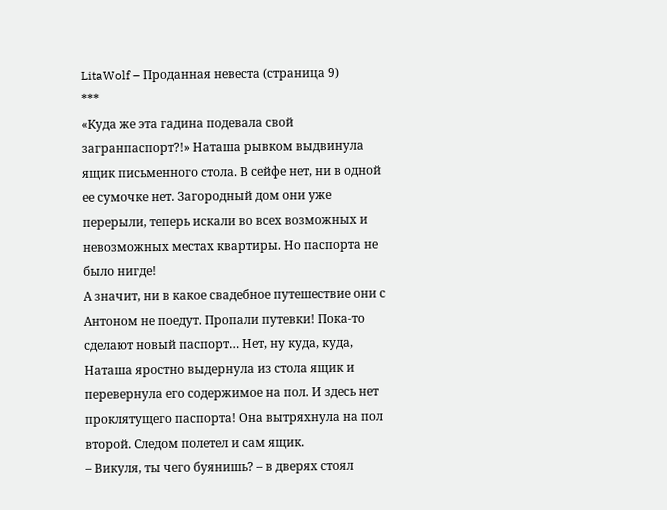LitaWolf – Проданная невеста (страница 9)
***
«Куда же эта гадина подевала свой загранпаспорт?!» Наташа рывком выдвинула ящик письменного стола. В сейфе нет, ни в одной ее сумочке нет. Загородный дом они уже перерыли, теперь искали во всех возможных и невозможных местах квартиры. Но паспорта не было нигде!
А значит, ни в какое свадебное путешествие они с Антоном не поедут. Пропали путевки! Пока-то сделают новый паспорт… Нет, ну куда, куда,
Наташа яростно выдернула из стола ящик и перевернула его содержимое на пол. И здесь нет проклятущего паспорта! Она вытряхнула на пол второй. Следом полетел и сам ящик.
– Викуля, ты чего буянишь? – в дверях стоял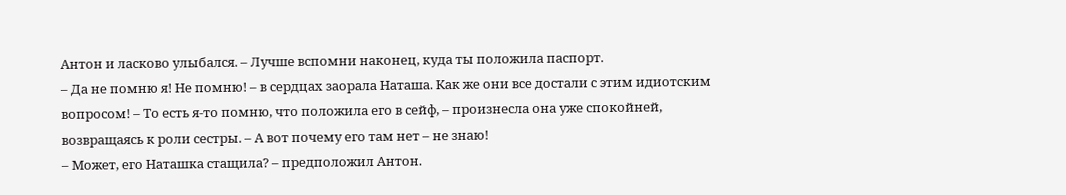Антон и ласково улыбался. – Лучше вспомни наконец, куда ты положила паспорт.
– Да не помню я! Не помню! – в сердцах заорала Наташа. Как же они все достали с этим идиотским вопросом! – То есть я-то помню, что положила его в сейф, – произнесла она уже спокойней, возвращаясь к роли сестры. – А вот почему его там нет – не знаю!
– Может, его Наташка стащила? – предположил Антон.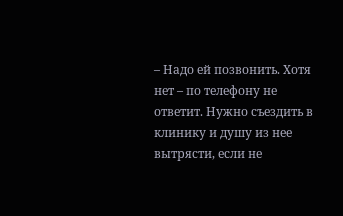– Надо ей позвонить. Хотя нет – по телефону не ответит. Нужно съездить в клинику и душу из нее вытрясти, если не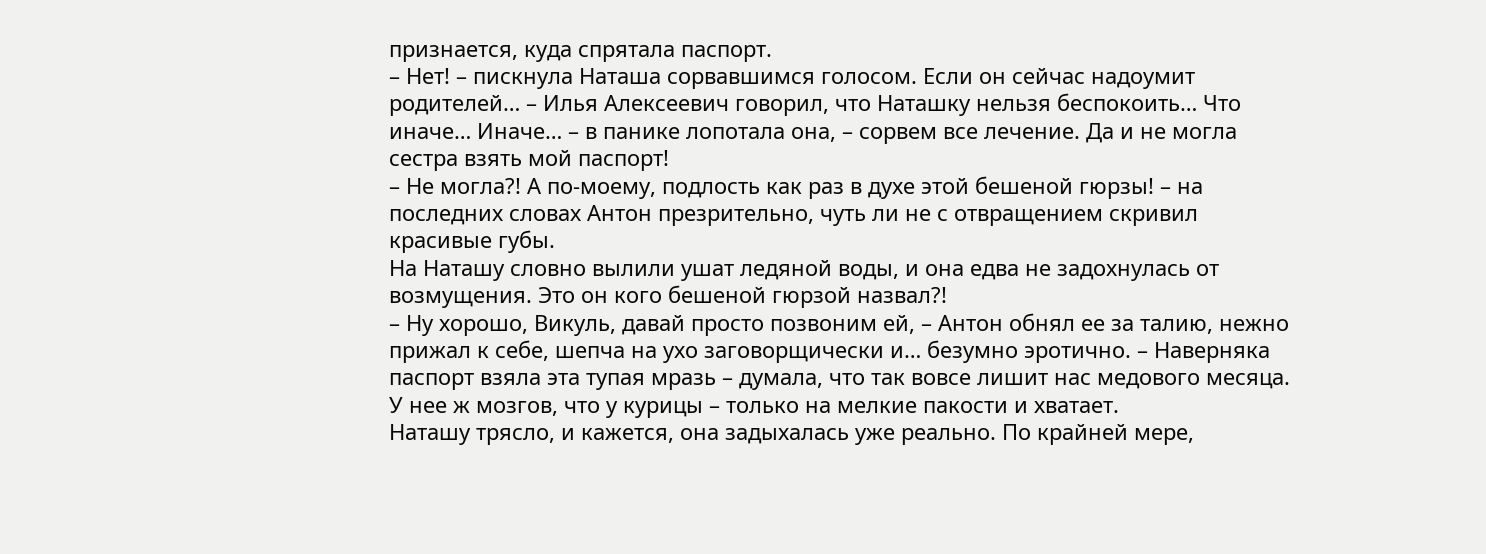признается, куда спрятала паспорт.
– Нет! – пискнула Наташа сорвавшимся голосом. Если он сейчас надоумит родителей… – Илья Алексеевич говорил, что Наташку нельзя беспокоить… Что иначе… Иначе… – в панике лопотала она, – сорвем все лечение. Да и не могла сестра взять мой паспорт!
– Не могла?! А по-моему, подлость как раз в духе этой бешеной гюрзы! – на последних словах Антон презрительно, чуть ли не с отвращением скривил красивые губы.
На Наташу словно вылили ушат ледяной воды, и она едва не задохнулась от возмущения. Это он кого бешеной гюрзой назвал?!
– Ну хорошо, Викуль, давай просто позвоним ей, – Антон обнял ее за талию, нежно прижал к себе, шепча на ухо заговорщически и… безумно эротично. – Наверняка паспорт взяла эта тупая мразь – думала, что так вовсе лишит нас медового месяца. У нее ж мозгов, что у курицы – только на мелкие пакости и хватает.
Наташу трясло, и кажется, она задыхалась уже реально. По крайней мере,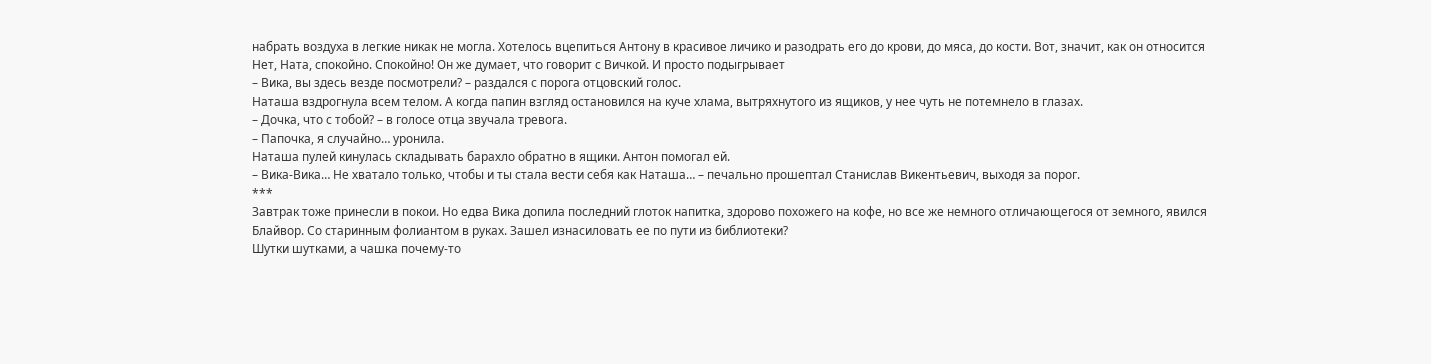набрать воздуха в легкие никак не могла. Хотелось вцепиться Антону в красивое личико и разодрать его до крови, до мяса, до кости. Вот, значит, как он относится
Нет, Ната, спокойно. Спокойно! Он же думает, что говорит с Вичкой. И просто подыгрывает
– Вика, вы здесь везде посмотрели? – раздался с порога отцовский голос.
Наташа вздрогнула всем телом. А когда папин взгляд остановился на куче хлама, вытряхнутого из ящиков, у нее чуть не потемнело в глазах.
– Дочка, что с тобой? – в голосе отца звучала тревога.
– Папочка, я случайно… уронила.
Наташа пулей кинулась складывать барахло обратно в ящики. Антон помогал ей.
– Вика-Вика… Не хватало только, чтобы и ты стала вести себя как Наташа… – печально прошептал Станислав Викентьевич, выходя за порог.
***
Завтрак тоже принесли в покои. Но едва Вика допила последний глоток напитка, здорово похожего на кофе, но все же немного отличающегося от земного, явился Блайвор. Со старинным фолиантом в руках. Зашел изнасиловать ее по пути из библиотеки?
Шутки шутками, а чашка почему-то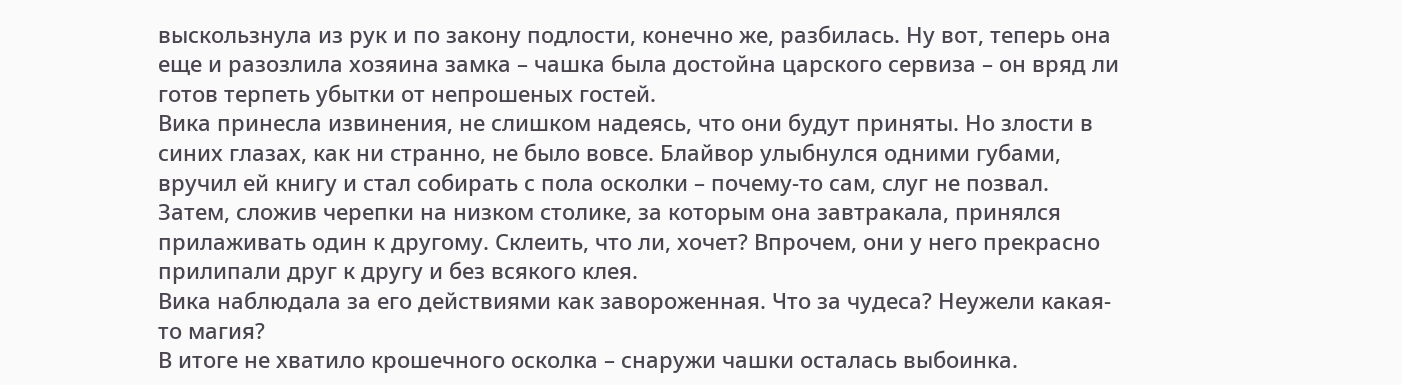выскользнула из рук и по закону подлости, конечно же, разбилась. Ну вот, теперь она еще и разозлила хозяина замка – чашка была достойна царского сервиза – он вряд ли готов терпеть убытки от непрошеных гостей.
Вика принесла извинения, не слишком надеясь, что они будут приняты. Но злости в синих глазах, как ни странно, не было вовсе. Блайвор улыбнулся одними губами, вручил ей книгу и стал собирать с пола осколки – почему-то сам, слуг не позвал. Затем, сложив черепки на низком столике, за которым она завтракала, принялся прилаживать один к другому. Склеить, что ли, хочет? Впрочем, они у него прекрасно прилипали друг к другу и без всякого клея.
Вика наблюдала за его действиями как завороженная. Что за чудеса? Неужели какая-то магия?
В итоге не хватило крошечного осколка – снаружи чашки осталась выбоинка.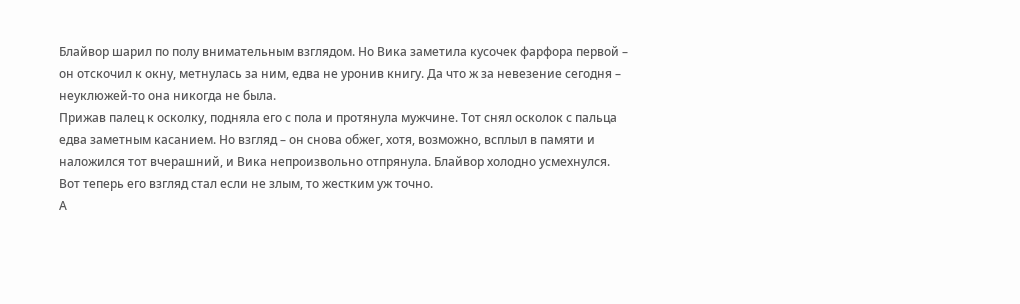Блайвор шарил по полу внимательным взглядом. Но Вика заметила кусочек фарфора первой – он отскочил к окну, метнулась за ним, едва не уронив книгу. Да что ж за невезение сегодня – неуклюжей-то она никогда не была.
Прижав палец к осколку, подняла его с пола и протянула мужчине. Тот снял осколок с пальца едва заметным касанием. Но взгляд – он снова обжег, хотя, возможно, всплыл в памяти и наложился тот вчерашний, и Вика непроизвольно отпрянула. Блайвор холодно усмехнулся. Вот теперь его взгляд стал если не злым, то жестким уж точно.
А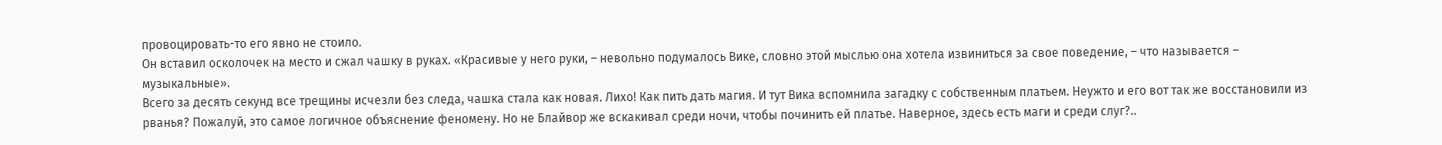провоцировать-то его явно не стоило.
Он вставил осколочек на место и сжал чашку в руках. «Красивые у него руки, – невольно подумалось Вике, словно этой мыслью она хотела извиниться за свое поведение, – что называется – музыкальные».
Всего за десять секунд все трещины исчезли без следа, чашка стала как новая. Лихо! Как пить дать магия. И тут Вика вспомнила загадку с собственным платьем. Неужто и его вот так же восстановили из рванья? Пожалуй, это самое логичное объяснение феномену. Но не Блайвор же вскакивал среди ночи, чтобы починить ей платье. Наверное, здесь есть маги и среди слуг?..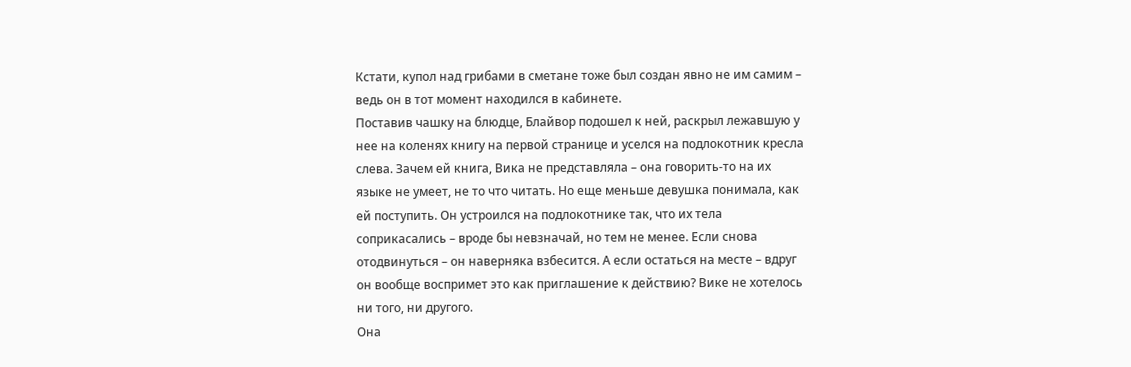Кстати, купол над грибами в сметане тоже был создан явно не им самим – ведь он в тот момент находился в кабинете.
Поставив чашку на блюдце, Блайвор подошел к ней, раскрыл лежавшую у нее на коленях книгу на первой странице и уселся на подлокотник кресла слева. Зачем ей книга, Вика не представляла – она говорить-то на их языке не умеет, не то что читать. Но еще меньше девушка понимала, как ей поступить. Он устроился на подлокотнике так, что их тела соприкасались – вроде бы невзначай, но тем не менее. Если снова отодвинуться – он наверняка взбесится. А если остаться на месте – вдруг он вообще воспримет это как приглашение к действию? Вике не хотелось ни того, ни другого.
Она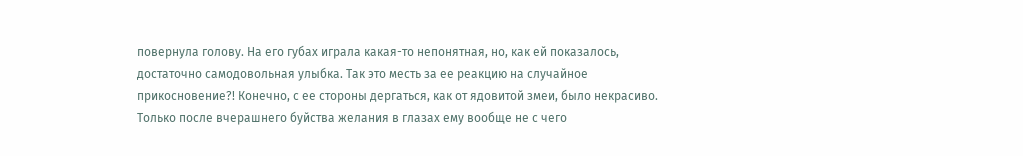повернула голову. На его губах играла какая-то непонятная, но, как ей показалось, достаточно самодовольная улыбка. Так это месть за ее реакцию на случайное прикосновение?! Конечно, с ее стороны дергаться, как от ядовитой змеи, было некрасиво. Только после вчерашнего буйства желания в глазах ему вообще не с чего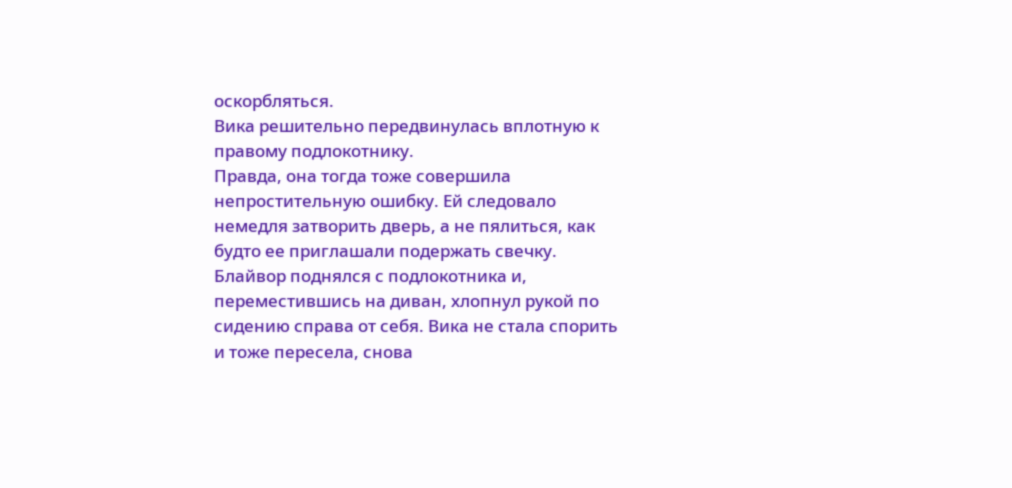оскорбляться.
Вика решительно передвинулась вплотную к правому подлокотнику.
Правда, она тогда тоже совершила непростительную ошибку. Ей следовало немедля затворить дверь, а не пялиться, как будто ее приглашали подержать свечку.
Блайвор поднялся с подлокотника и, переместившись на диван, хлопнул рукой по сидению справа от себя. Вика не стала спорить и тоже пересела, снова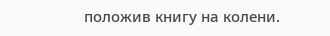положив книгу на колени.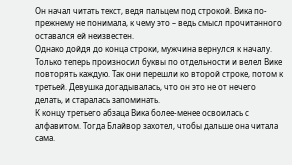Он начал читать текст, ведя пальцем под строкой. Вика по-прежнему не понимала, к чему это – ведь смысл прочитанного оставался ей неизвестен.
Однако дойдя до конца строки, мужчина вернулся к началу. Только теперь произносил буквы по отдельности и велел Вике повторять каждую. Так они перешли ко второй строке, потом к третьей. Девушка догадывалась, что он это не от нечего делать, и старалась запоминать.
К концу третьего абзаца Вика более-менее освоилась с алфавитом. Тогда Блайвор захотел, чтобы дальше она читала сама.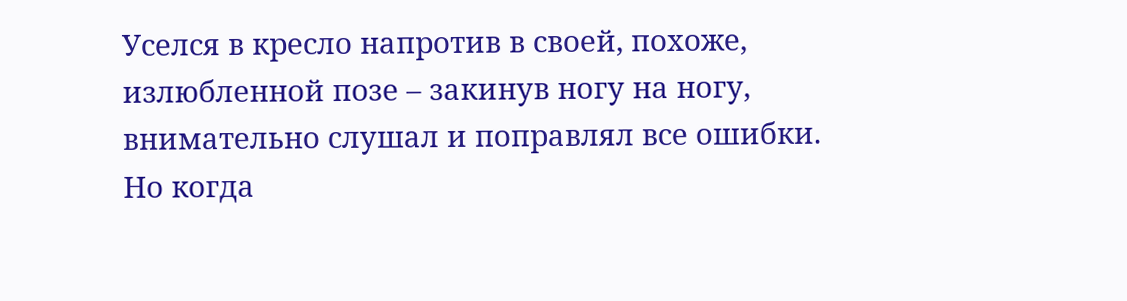Уселся в кресло напротив в своей, похоже, излюбленной позе – закинув ногу на ногу, внимательно слушал и поправлял все ошибки.
Но когда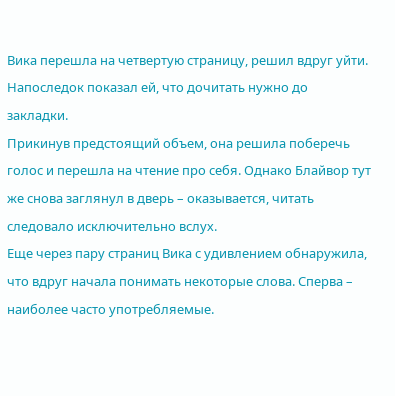Вика перешла на четвертую страницу, решил вдруг уйти. Напоследок показал ей, что дочитать нужно до закладки.
Прикинув предстоящий объем, она решила поберечь голос и перешла на чтение про себя. Однако Блайвор тут же снова заглянул в дверь – оказывается, читать следовало исключительно вслух.
Еще через пару страниц Вика с удивлением обнаружила, что вдруг начала понимать некоторые слова. Сперва – наиболее часто употребляемые.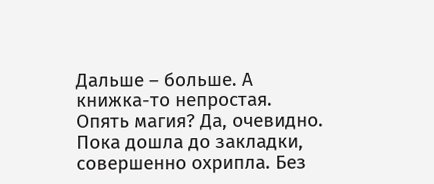Дальше – больше. А книжка-то непростая. Опять магия? Да, очевидно.
Пока дошла до закладки, совершенно охрипла. Без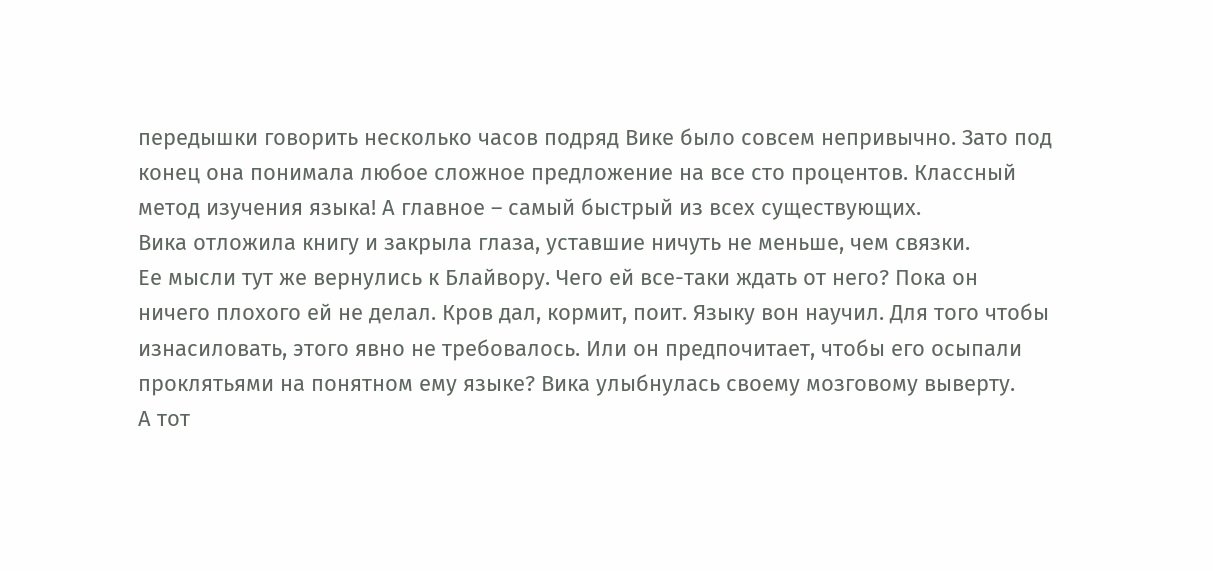передышки говорить несколько часов подряд Вике было совсем непривычно. Зато под конец она понимала любое сложное предложение на все сто процентов. Классный метод изучения языка! А главное – самый быстрый из всех существующих.
Вика отложила книгу и закрыла глаза, уставшие ничуть не меньше, чем связки.
Ее мысли тут же вернулись к Блайвору. Чего ей все-таки ждать от него? Пока он ничего плохого ей не делал. Кров дал, кормит, поит. Языку вон научил. Для того чтобы изнасиловать, этого явно не требовалось. Или он предпочитает, чтобы его осыпали проклятьями на понятном ему языке? Вика улыбнулась своему мозговому выверту.
А тот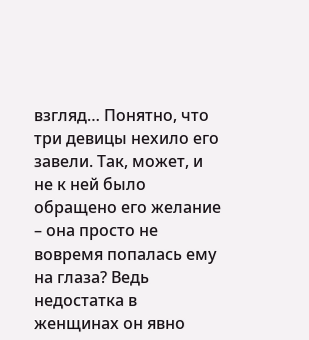взгляд… Понятно, что три девицы нехило его завели. Так, может, и не к ней было обращено его желание – она просто не вовремя попалась ему на глаза? Ведь недостатка в женщинах он явно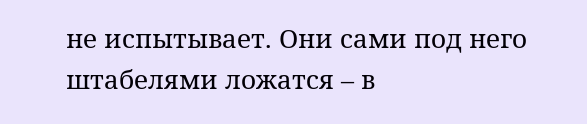не испытывает. Они сами под него штабелями ложатся – в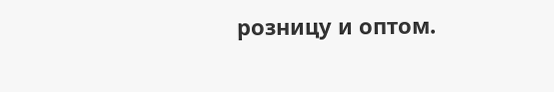розницу и оптом.